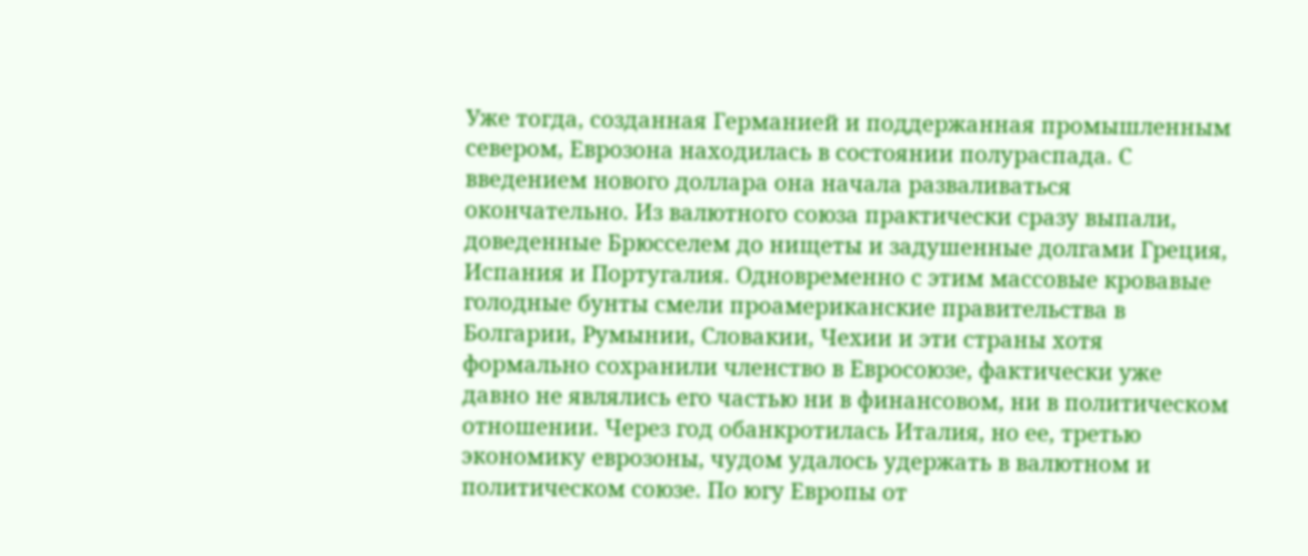Уже тогда, созданная Германией и поддержанная промышленным севером, Еврозона находилась в состоянии полураспада. С введением нового доллара она начала разваливаться окончательно. Из валютного союза практически сразу выпали, доведенные Брюсселем до нищеты и задушенные долгами Греция, Испания и Португалия. Одновременно с этим массовые кровавые голодные бунты смели проамериканские правительства в Болгарии, Румынии, Словакии, Чехии и эти страны хотя формально сохранили членство в Евросоюзе, фактически уже давно не являлись его частью ни в финансовом, ни в политическом отношении. Через год обанкротилась Италия, но ее, третью экономику еврозоны, чудом удалось удержать в валютном и политическом союзе. По югу Европы от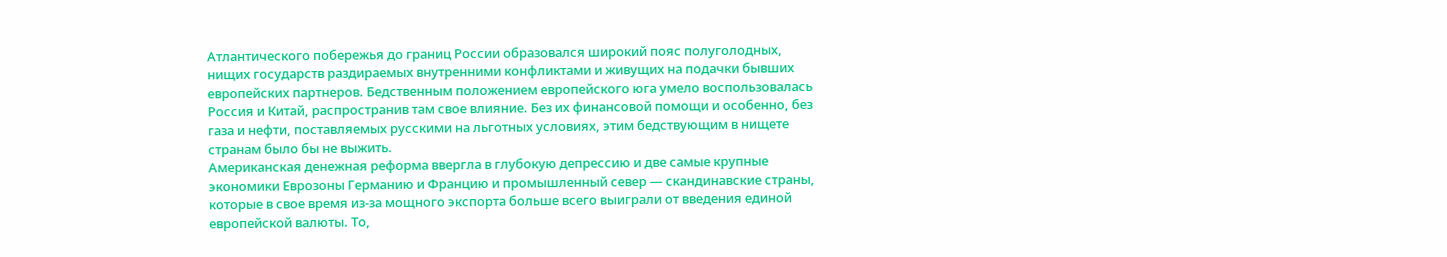Атлантического побережья до границ России образовался широкий пояс полуголодных, нищих государств раздираемых внутренними конфликтами и живущих на подачки бывших европейских партнеров. Бедственным положением европейского юга умело воспользовалась Россия и Китай, распространив там свое влияние. Без их финансовой помощи и особенно, без газа и нефти, поставляемых русскими на льготных условиях, этим бедствующим в нищете странам было бы не выжить.
Американская денежная реформа ввергла в глубокую депрессию и две самые крупные экономики Еврозоны Германию и Францию и промышленный север — скандинавские страны, которые в свое время из-за мощного экспорта больше всего выиграли от введения единой европейской валюты. То,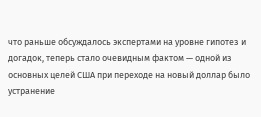что раньше обсуждалось экспертами на уровне гипотез и догадок, теперь стало очевидным фактом — одной из основных целей США при переходе на новый доллар было устранение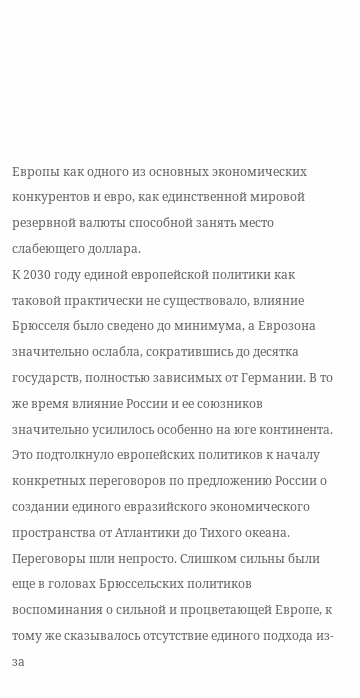Европы как одного из основных экономических конкурентов и евро, как единственной мировой резервной валюты способной занять место слабеющего доллара.
К 2030 году единой европейской политики как таковой практически не существовало, влияние Брюсселя было сведено до минимума, а Еврозона значительно ослабла, сократившись до десятка государств, полностью зависимых от Германии. В то же время влияние России и ее союзников значительно усилилось особенно на юге континента. Это подтолкнуло европейских политиков к началу конкретных переговоров по предложению России о создании единого евразийского экономического пространства от Атлантики до Тихого океана. Переговоры шли непросто. Слишком сильны были еще в головах Брюссельских политиков воспоминания о сильной и процветающей Европе, к тому же сказывалось отсутствие единого подхода из-за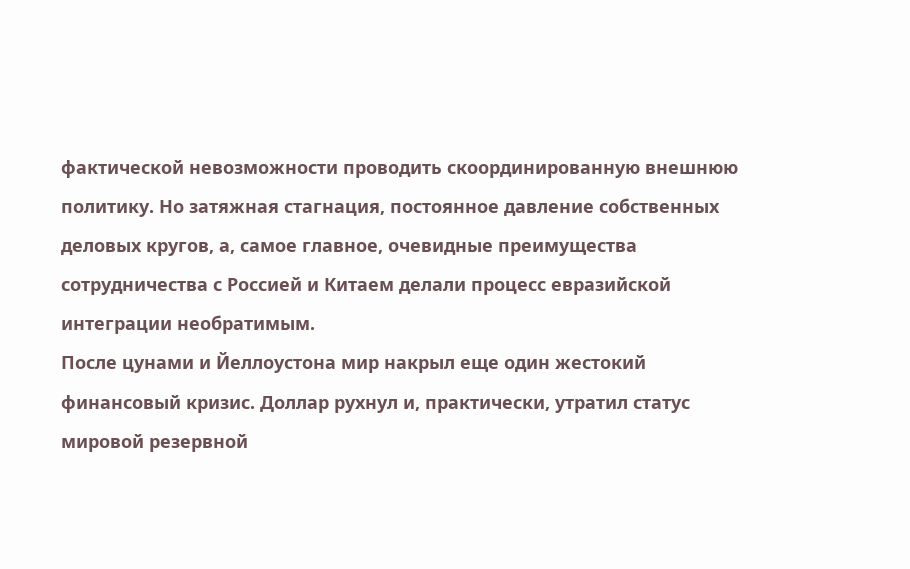фактической невозможности проводить скоординированную внешнюю политику. Но затяжная стагнация, постоянное давление собственных деловых кругов, а, самое главное, очевидные преимущества сотрудничества с Россией и Китаем делали процесс евразийской интеграции необратимым.
После цунами и Йеллоустона мир накрыл еще один жестокий финансовый кризис. Доллар рухнул и, практически, утратил статус мировой резервной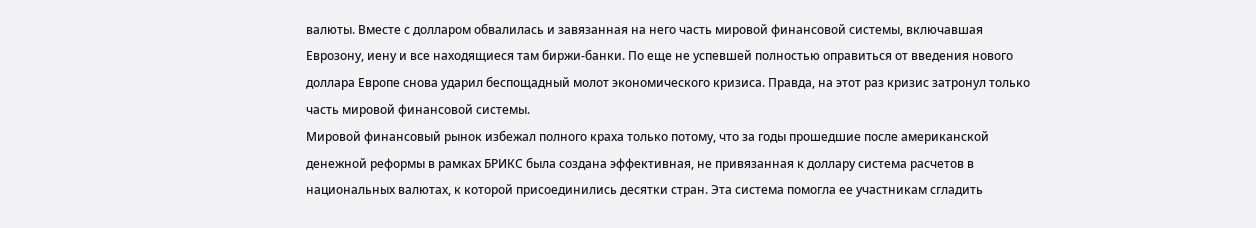валюты. Вместе с долларом обвалилась и завязанная на него часть мировой финансовой системы, включавшая Еврозону, иену и все находящиеся там биржи-банки. По еще не успевшей полностью оправиться от введения нового доллара Европе снова ударил беспощадный молот экономического кризиса. Правда, на этот раз кризис затронул только часть мировой финансовой системы.
Мировой финансовый рынок избежал полного краха только потому, что за годы прошедшие после американской денежной реформы в рамках БРИКС была создана эффективная, не привязанная к доллару система расчетов в национальных валютах, к которой присоединились десятки стран. Эта система помогла ее участникам сгладить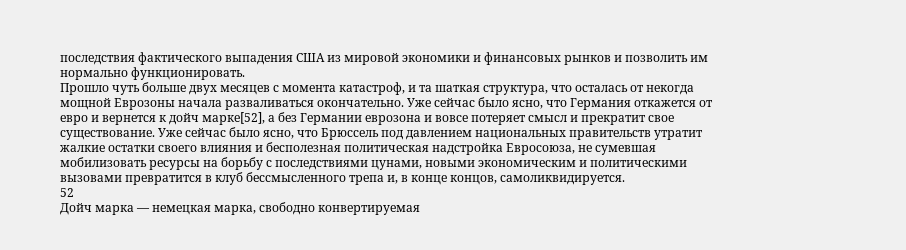последствия фактического выпадения США из мировой экономики и финансовых рынков и позволить им нормально функционировать.
Прошло чуть больше двух месяцев с момента катастроф, и та шаткая структура, что осталась от некогда мощной Еврозоны начала разваливаться окончательно. Уже сейчас было ясно, что Германия откажется от евро и вернется к дойч марке[52], а без Германии еврозона и вовсе потеряет смысл и прекратит свое существование. Уже сейчас было ясно, что Брюссель под давлением национальных правительств утратит жалкие остатки своего влияния и бесполезная политическая надстройка Евросоюза, не сумевшая мобилизовать ресурсы на борьбу с последствиями цунами, новыми экономическим и политическими вызовами превратится в клуб бессмысленного трепа и, в конце концов, самоликвидируется.
52
Дойч марка — немецкая марка, свободно конвертируемая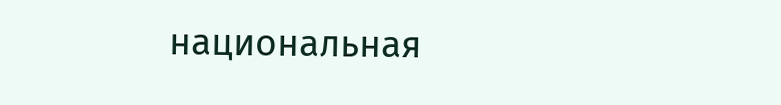национальная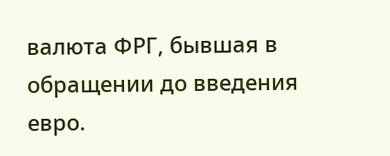валюта ФРГ, бывшая в обращении до введения евро.